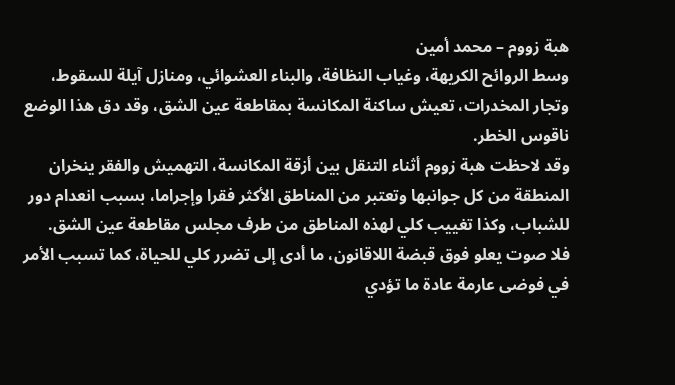هبة زووم – محمد أمين
وسط الروائح الكريهة، وغياب النظافة، والبناء العشوائي، ومنازل آيلة للسقوط، وتجار المخدرات، تعيش ساكنة المكانسة بمقاطعة عين الشق، وقد دق هذا الوضع ناقوس الخطر.
وقد لاحظت هبة زووم أثناء التنقل بين أزقة المكانسة، التهميش والفقر ينخران المنطقة من كل جوانبها وتعتبر من المناطق الأكثر فقرا وإجراما، بسبب انعدام دور للشباب، وكذا تغييب كلي لهذه المناطق من طرف مجلس مقاطعة عين الشق.
فلا صوت يعلو فوق قبضة اللاقانون، ما أدى إلى تضرر كلي للحياة، كما تسبب الأمر في فوضى عارمة عادة ما تؤدي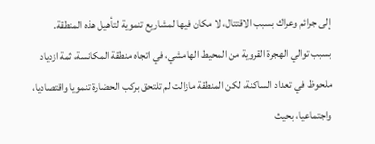إلى جرائم وعراك بسبب الاقتتال، لا مكان فيها لمشاريع تنموية لتأهيل هذه المنطقة.
بسبب توالي الهجرة القروية من المحيط الهامشي، في اتجاه منطقة المكانسة، ثمة ازدياد ملحوظ في تعداد الساكنة، لكن المنطقة مازالت لم تلتحق بركب الحضارة تنمويا واقتصاديا، واجتماعيا، بحيث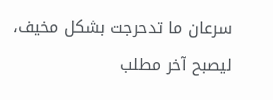سرعان ما تدحرجت بشكل مخيف، ليصبح آخر مطلب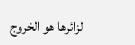لزائرها هو الخروج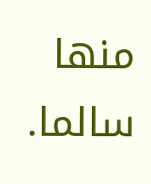منها سالما.